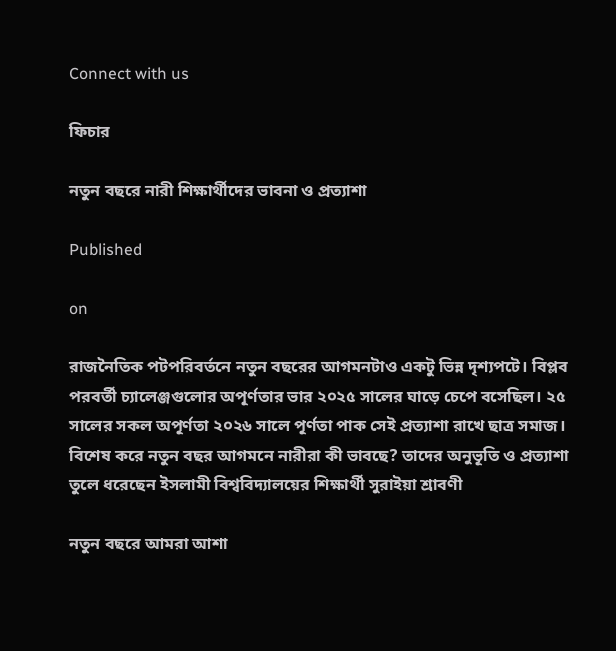Connect with us

ফিচার

নতুন বছরে নারী শিক্ষার্থীদের ভাবনা ও প্রত্যাশা

Published

on

রাজনৈতিক পটপরিবর্তনে নতুন বছরের আগমনটাও একটু ভিন্ন দৃশ্যপটে। বিপ্লব পরবর্তী চ্যালেঞ্জগুলোর অপূর্ণতার ভার ২০২৫ সালের ঘাড়ে চেপে বসেছিল। ২৫ সালের সকল অপূর্ণতা ২০২৬ সালে পূর্ণতা পাক সেই প্রত্যাশা রাখে ছাত্র সমাজ। বিশেষ করে নতুন বছর আগমনে নারীরা কী ভাবছে? তাদের অনুভূতি ও প্রত্যাশা তুলে ধরেছেন ইসলামী বিশ্ববিদ্যালয়ের শিক্ষার্থী সুরাইয়া শ্রাবণী

নতুন বছরে আমরা আশা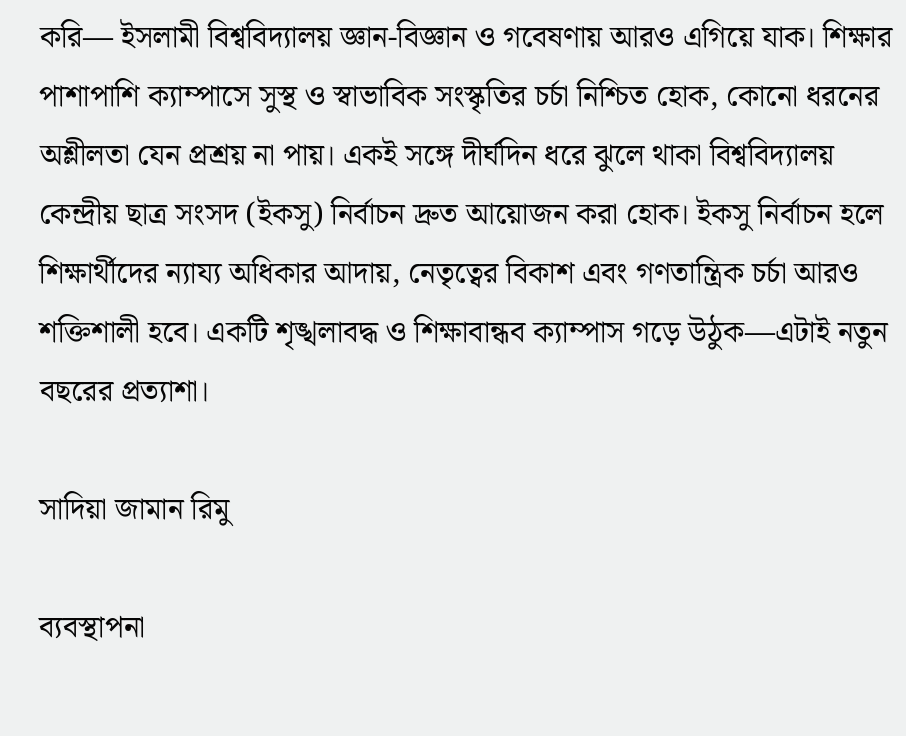করি— ইসলামী বিশ্ববিদ্যালয় জ্ঞান-বিজ্ঞান ও গবেষণায় আরও এগিয়ে যাক। শিক্ষার পাশাপাশি ক্যাম্পাসে সুস্থ ও স্বাভাবিক সংস্কৃতির চর্চা নিশ্চিত হোক, কোনো ধরনের অশ্লীলতা যেন প্রশ্রয় না পায়। একই সঙ্গে দীর্ঘদিন ধরে ঝুলে থাকা বিশ্ববিদ্যালয় কেন্দ্রীয় ছাত্র সংসদ (ইকসু) নির্বাচন দ্রুত আয়োজন করা হোক। ইকসু নির্বাচন হলে শিক্ষার্থীদের ন্যায্য অধিকার আদায়, নেতৃত্বের বিকাশ এবং গণতান্ত্রিক চর্চা আরও শক্তিশালী হবে। একটি শৃঙ্খলাবদ্ধ ও শিক্ষাবান্ধব ক্যাম্পাস গড়ে উঠুক—এটাই নতুন বছরের প্রত্যাশা।

সাদিয়া জামান রিমু

ব্যবস্থাপনা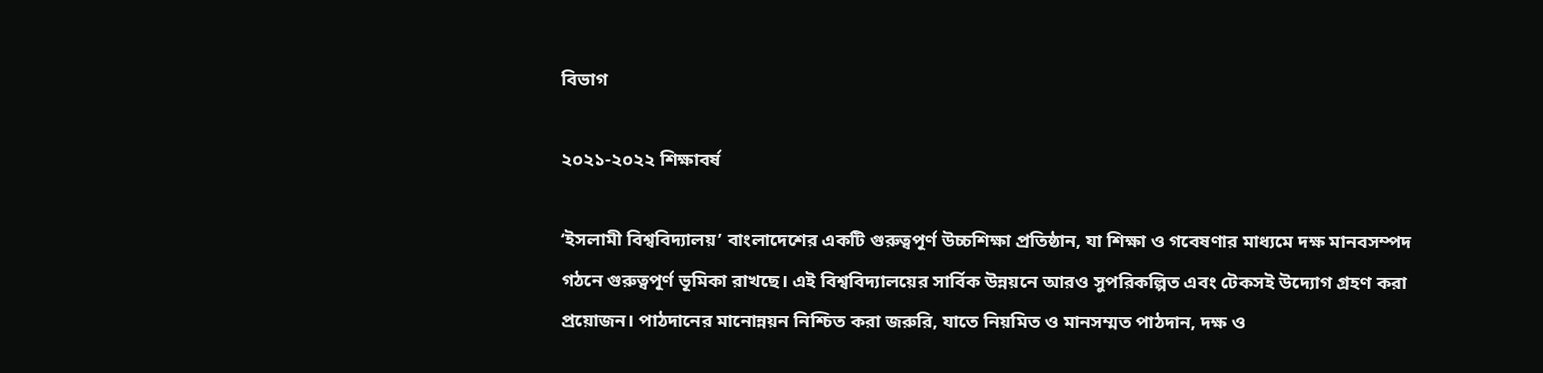বিভাগ

২০২১-২০২২ শিক্ষাবর্ষ

‘ইসলামী বিশ্ববিদ্যালয়’ বাংলাদেশের একটি গুরুত্বপূর্ণ উচ্চশিক্ষা প্রতিষ্ঠান, যা শিক্ষা ও গবেষণার মাধ্যমে দক্ষ মানবসম্পদ গঠনে গুরুত্বপূর্ণ ভূমিকা রাখছে। এই বিশ্ববিদ্যালয়ের সার্বিক উন্নয়নে আরও সুপরিকল্পিত এবং টেকসই উদ্যোগ গ্রহণ করা প্রয়োজন। পাঠদানের মানোন্নয়ন নিশ্চিত করা জরুরি, যাতে নিয়মিত ও মানসম্মত পাঠদান, দক্ষ ও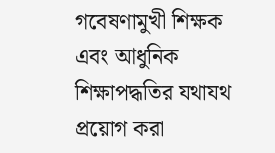গবেষণামুখী শিক্ষক এবং আধুনিক শিক্ষাপদ্ধতির যথাযথ প্রয়োগ করা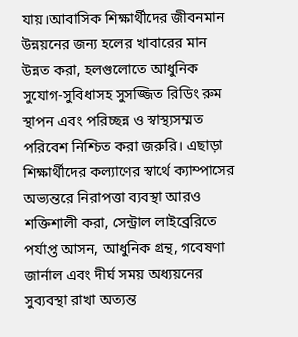যায়।আবাসিক শিক্ষার্থীদের জীবনমান উন্নয়নের জন্য হলের খাবারের মান উন্নত করা, হলগুলোতে আধুনিক সুযোগ-সুবিধাসহ সুসজ্জিত রিডিং রুম স্থাপন এবং পরিচ্ছন্ন ও স্বাস্থ্যসম্মত পরিবেশ নিশ্চিত করা জরুরি। এছাড়া শিক্ষার্থীদের কল্যাণের স্বার্থে ক্যাম্পাসের অভ্যন্তরে নিরাপত্তা ব্যবস্থা আরও শক্তিশালী করা, সেন্ট্রাল লাইব্রেরিতে পর্যাপ্ত আসন, আধুনিক গ্রন্থ, গবেষণা জার্নাল এবং দীর্ঘ সময় অধ্যয়নের সুব্যবস্থা রাখা অত্যন্ত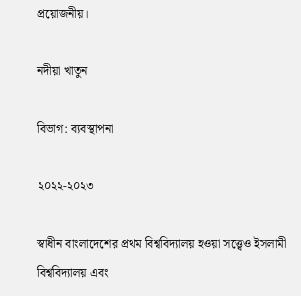প্রয়োজনীয়।

নদীয়া খাতুন

বিভাগ: ব্যবস্থাপনা

২০২২-২০২৩

স্বাধীন বাংলাদেশের প্রথম বিশ্ববিদ্যালয় হওয়া সত্ত্বেও ইসলামী বিশ্ববিদ্যালয় এবং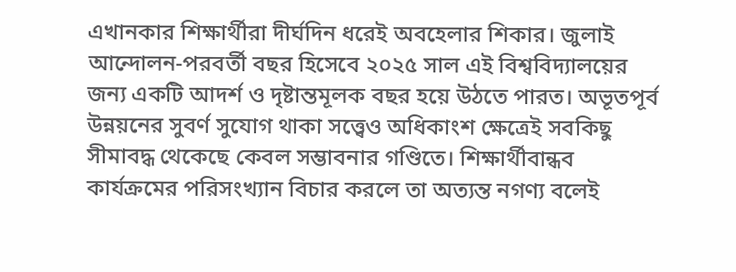এখানকার শিক্ষার্থীরা দীর্ঘদিন ধরেই অবহেলার শিকার। জুলাই আন্দোলন-পরবর্তী বছর হিসেবে ২০২৫ সাল এই বিশ্ববিদ্যালয়ের জন্য একটি আদর্শ ও দৃষ্টান্তমূলক বছর হয়ে উঠতে পারত। অভূতপূর্ব উন্নয়নের সুবর্ণ সুযোগ থাকা সত্ত্বেও অধিকাংশ ক্ষেত্রেই সবকিছু সীমাবদ্ধ থেকেছে কেবল সম্ভাবনার গণ্ডিতে। শিক্ষার্থীবান্ধব কার্যক্রমের পরিসংখ্যান বিচার করলে তা অত্যন্ত নগণ্য বলেই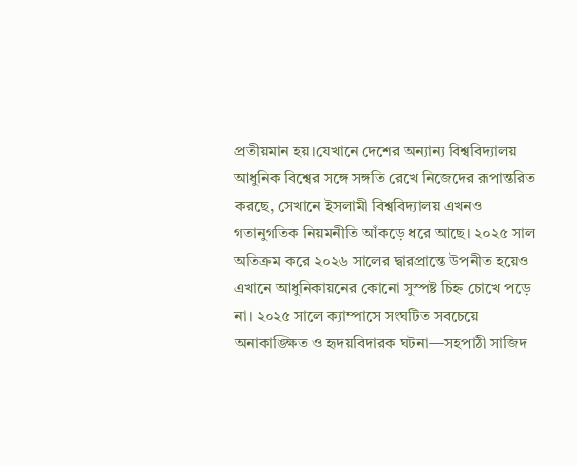প্রতীয়মান হয়।যেখানে দেশের অন্যান্য বিশ্ববিদ্যালয় আধুনিক বিশ্বের সঙ্গে সঙ্গতি রেখে নিজেদের রূপান্তরিত করছে, সেখানে ইসলামী বিশ্ববিদ্যালয় এখনও গতানুগতিক নিয়মনীতি আঁকড়ে ধরে আছে। ২০২৫ সাল অতিক্রম করে ২০২৬ সালের দ্বারপ্রান্তে উপনীত হয়েও এখানে আধুনিকায়নের কোনো সুস্পষ্ট চিহ্ন চোখে পড়ে না। ২০২৫ সালে ক্যাম্পাসে সংঘটিত সবচেয়ে অনাকাঙ্ক্ষিত ও হৃদয়বিদারক ঘটনা—সহপাঠী সাজিদ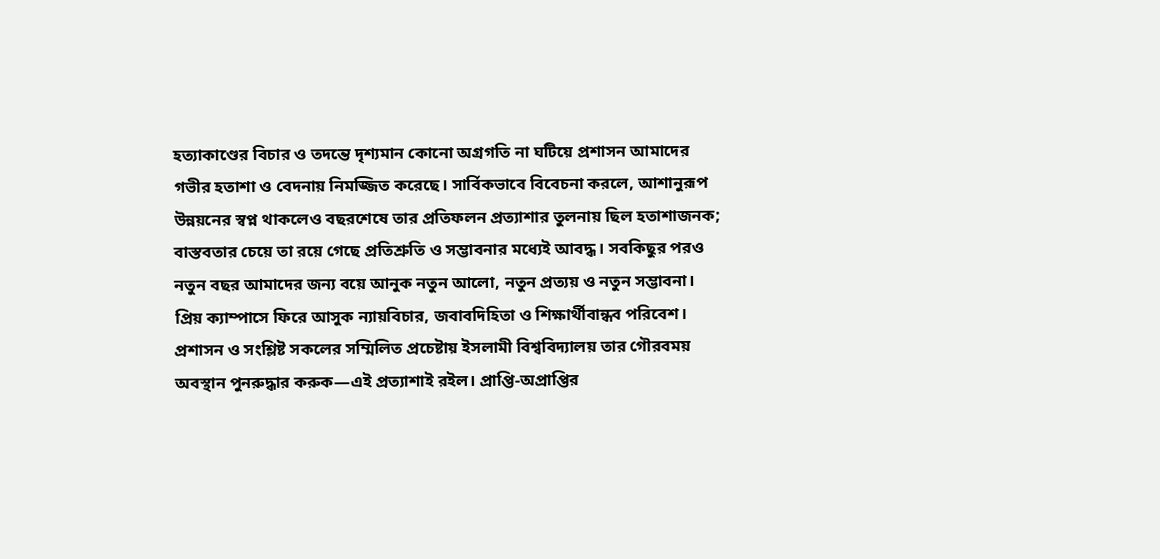হত্যাকাণ্ডের বিচার ও তদন্তে দৃশ্যমান কোনো অগ্রগতি না ঘটিয়ে প্রশাসন আমাদের গভীর হতাশা ও বেদনায় নিমজ্জিত করেছে। সার্বিকভাবে বিবেচনা করলে, আশানুরূপ উন্নয়নের স্বপ্ন থাকলেও বছরশেষে তার প্রতিফলন প্রত্যাশার তুলনায় ছিল হতাশাজনক; বাস্তবতার চেয়ে তা রয়ে গেছে প্রতিশ্রুতি ও সম্ভাবনার মধ্যেই আবদ্ধ। সবকিছুর পরও নতুন বছর আমাদের জন্য বয়ে আনুক নতুন আলো, নতুন প্রত্যয় ও নতুন সম্ভাবনা। প্রিয় ক্যাম্পাসে ফিরে আসুক ন্যায়বিচার, জবাবদিহিতা ও শিক্ষার্থীবান্ধব পরিবেশ। প্রশাসন ও সংশ্লিষ্ট সকলের সম্মিলিত প্রচেষ্টায় ইসলামী বিশ্ববিদ্যালয় তার গৌরবময় অবস্থান পুনরুদ্ধার করুক—এই প্রত্যাশাই রইল। প্রাপ্তি-অপ্রাপ্তির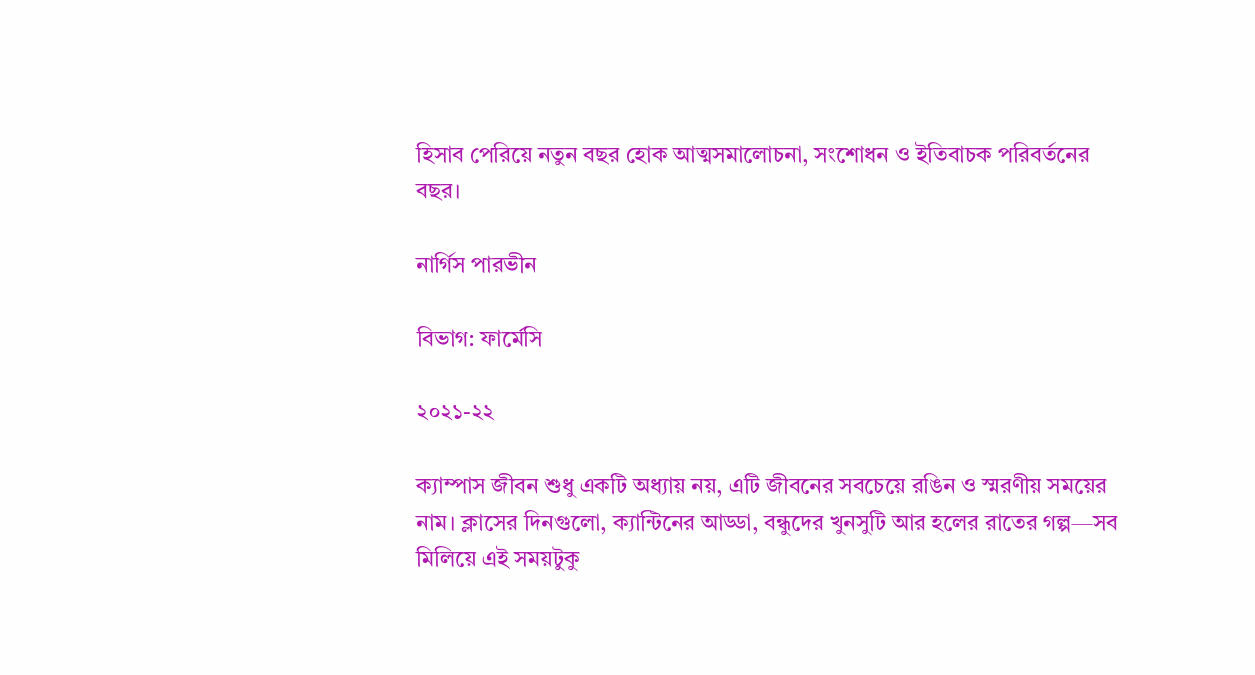হিসাব পেরিয়ে নতুন বছর হোক আত্মসমালোচনা, সংশোধন ও ইতিবাচক পরিবর্তনের বছর।

নার্গিস পারভীন

বিভাগ: ফার্মেসি

২০২১-২২

ক্যাম্পাস জীবন শুধু একটি অধ্যায় নয়, এটি জীবনের সবচেয়ে রঙিন ও স্মরণীয় সময়ের নাম। ক্লাসের দিনগুলো, ক্যান্টিনের আড্ডা, বন্ধুদের খুনসুটি আর হলের রাতের গল্প—সব মিলিয়ে এই সময়টুকু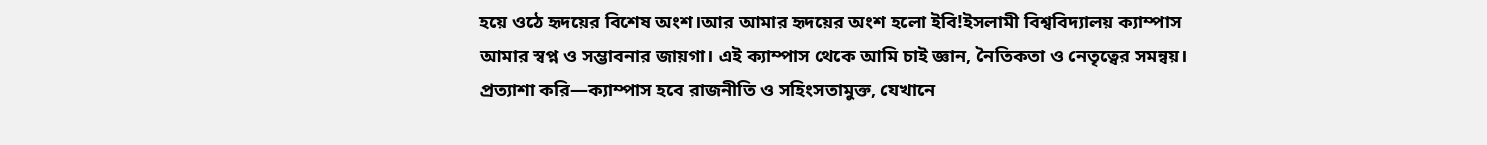হয়ে ওঠে হৃদয়ের বিশেষ অংশ।আর আমার হৃদয়ের অংশ হলো ইবি!ইসলামী বিশ্ববিদ্যালয় ক্যাম্পাস আমার স্বপ্ন ও সম্ভাবনার জায়গা। এই ক্যাম্পাস থেকে আমি চাই জ্ঞান, নৈতিকতা ও নেতৃত্বের সমন্বয়। প্রত্যাশা করি—ক্যাম্পাস হবে রাজনীতি ও সহিংসতামুক্ত, যেখানে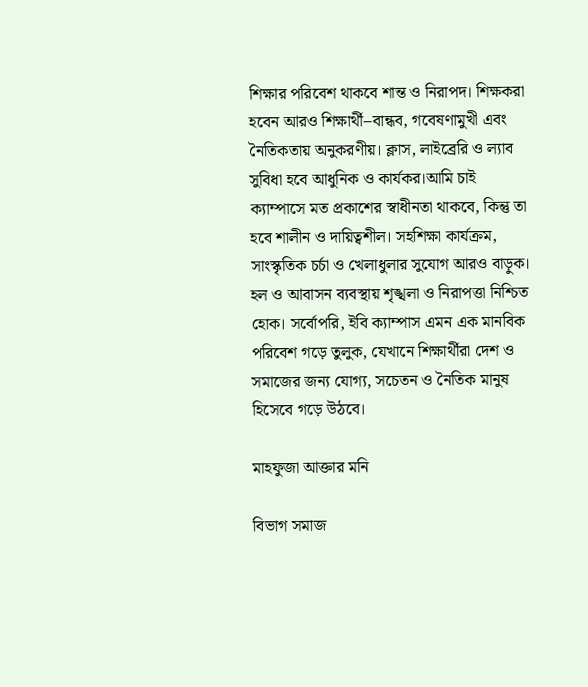শিক্ষার পরিবেশ থাকবে শান্ত ও নিরাপদ। শিক্ষকরা হবেন আরও শিক্ষার্থী–বান্ধব, গবেষণামুখী এবং নৈতিকতায় অনুকরণীয়। ক্লাস, লাইব্রেরি ও ল্যাব সুবিধা হবে আধুনিক ও কার্যকর।আমি চাই ক্যাম্পাসে মত প্রকাশের স্বাধীনতা থাকবে, কিন্তু তা হবে শালীন ও দায়িত্বশীল। সহশিক্ষা কার্যক্রম, সাংস্কৃতিক চর্চা ও খেলাধুলার সুযোগ আরও বাড়ুক। হল ও আবাসন ব্যবস্থায় শৃঙ্খলা ও নিরাপত্তা নিশ্চিত হোক। সর্বোপরি, ইবি ক্যাম্পাস এমন এক মানবিক পরিবেশ গড়ে তুলুক, যেখানে শিক্ষার্থীরা দেশ ও সমাজের জন্য যোগ্য, সচেতন ও নৈতিক মানুষ হিসেবে গড়ে উঠবে।

মাহফুজা আক্তার মনি

বিভাগ সমাজ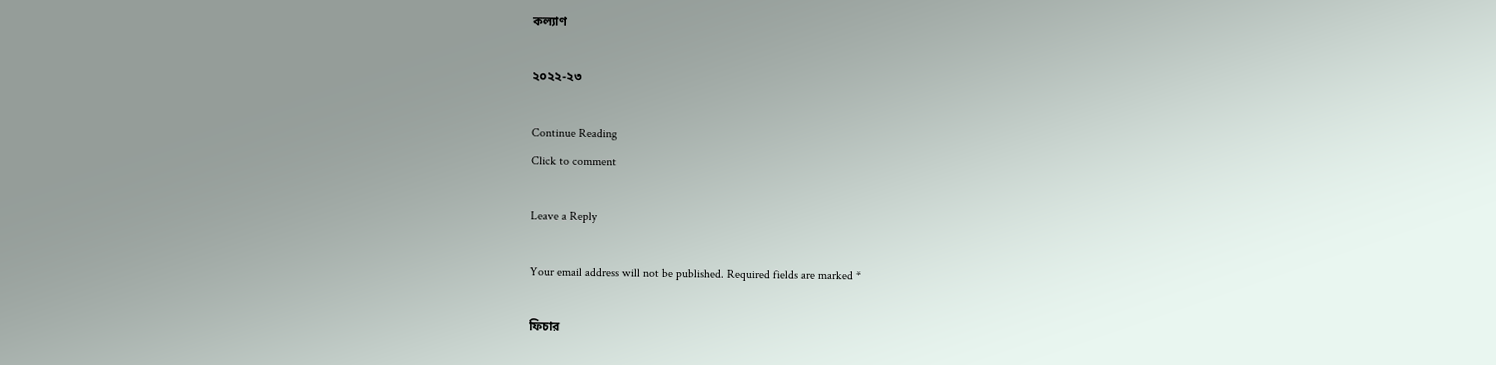কল্যাণ

২০২২-২৩

Continue Reading
Click to comment

Leave a Reply

Your email address will not be published. Required fields are marked *

ফিচার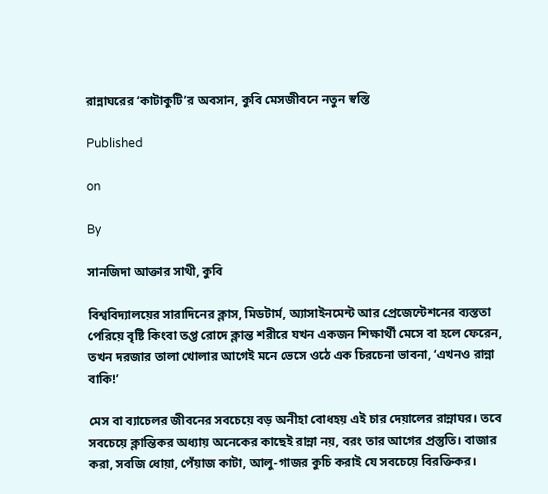রান্নাঘরের ‘কাটাকুটি’র অবসান, কুবি মেসজীবনে নতুন স্বস্তি

Published

on

By

সানজিদা আক্তার সাথী, কুবি

বিশ্ববিদ্যালয়ের সারাদিনের ক্লাস, মিডটার্ম, অ্যাসাইনমেন্ট আর প্রেজেন্টেশনের ব্যস্ততা পেরিয়ে বৃষ্টি কিংবা তপ্ত রোদে ক্লান্ত শরীরে যখন একজন শিক্ষার্থী মেসে বা হলে ফেরেন, তখন দরজার তালা খোলার আগেই মনে ভেসে ওঠে এক চিরচেনা ভাবনা, ‘এখনও রান্না বাকি!’

মেস বা ব্যাচেলর জীবনের সবচেয়ে বড় অনীহা বোধহয় এই চার দেয়ালের রান্নাঘর। তবে সবচেয়ে ক্লান্তিকর অধ্যায় অনেকের কাছেই রান্না নয়, বরং তার আগের প্রস্তুতি। বাজার করা, সবজি ধোয়া, পেঁয়াজ কাটা, আলু-গাজর কুচি করাই যে সবচেয়ে বিরক্তিকর।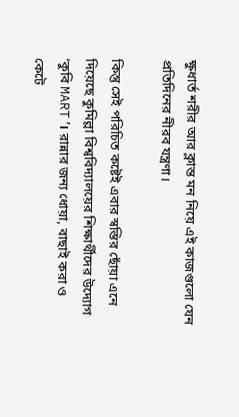ক্ষুধার্ত শরীর আর ক্লান্ত মন নিয়ে এই কাজগুলো যেন প্রতিদিনের নীরব যন্ত্রণা।

কিন্তু সেই পরিচিত কষ্টেই এবার স্বস্তির ছোঁয়া এনে দিয়েছে কুমিল্লা বিশ্ববিদ্যালয়ের শিক্ষার্থীদের উদ্যোগ ‘কুবি MART’। রান্নার জন্য ধোয়া, বাছাই করা ও কেটে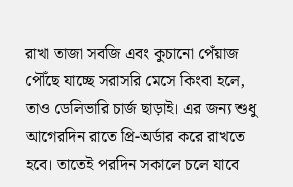রাখা তাজা সবজি এবং কুচানো পেঁয়াজ পৌঁছে যাচ্ছে সরাসরি মেসে কিংবা হলে, তাও ডেলিভারি চার্জ ছাড়াই। এর জন্য শুধু আগেরদিন রাতে প্রি-অর্ডার করে রাখতে হবে। তাতেই পরদিন সকালে চলে যাবে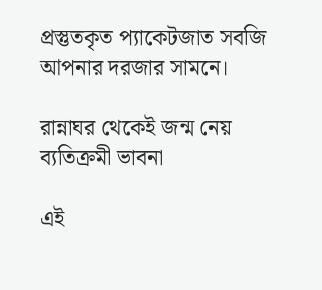প্রস্তুতকৃত প্যাকেটজাত সবজি আপনার দরজার সামনে।

রান্নাঘর থেকেই জন্ম নেয় ব্যতিক্রমী ভাবনা

এই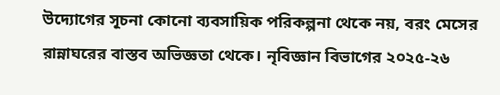উদ্যোগের সূচনা কোনো ব্যবসায়িক পরিকল্পনা থেকে নয়, বরং মেসের রান্নাঘরের বাস্তব অভিজ্ঞতা থেকে। নৃবিজ্ঞান বিভাগের ২০২৫-২৬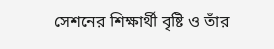সেশনের শিক্ষার্থী বৃষ্টি ও তাঁর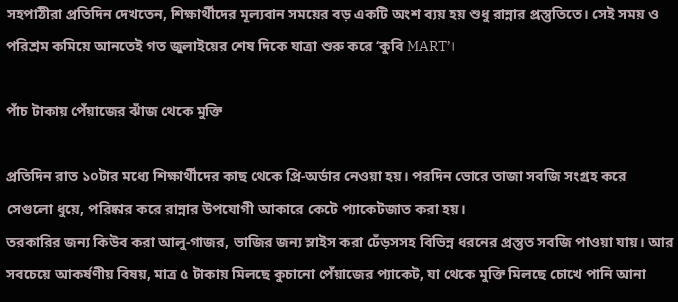সহপাঠীরা প্রতিদিন দেখতেন, শিক্ষার্থীদের মূল্যবান সময়ের বড় একটি অংশ ব্যয় হয় শুধু রান্নার প্রস্তুতিতে। সেই সময় ও পরিশ্রম কমিয়ে আনতেই গত জুলাইয়ের শেষ দিকে যাত্রা শুরু করে ‘কুবি MART’।

পাঁচ টাকায় পেঁয়াজের ঝাঁজ থেকে মুক্তি

প্রতিদিন রাত ১০টার মধ্যে শিক্ষার্থীদের কাছ থেকে প্রি-অর্ডার নেওয়া হয়। পরদিন ভোরে তাজা সবজি সংগ্রহ করে সেগুলো ধুয়ে, পরিষ্কার করে রান্নার উপযোগী আকারে কেটে প্যাকেটজাত করা হয়।
তরকারির জন্য কিউব করা আলু-গাজর, ভাজির জন্য স্লাইস করা ঢেঁড়সসহ বিভিন্ন ধরনের প্রস্তুত সবজি পাওয়া যায়। আর সবচেয়ে আকর্ষণীয় বিষয়, মাত্র ৫ টাকায় মিলছে কুচানো পেঁয়াজের প্যাকেট, যা থেকে মুক্তি মিলছে চোখে পানি আনা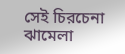সেই চিরচেনা ঝামেলা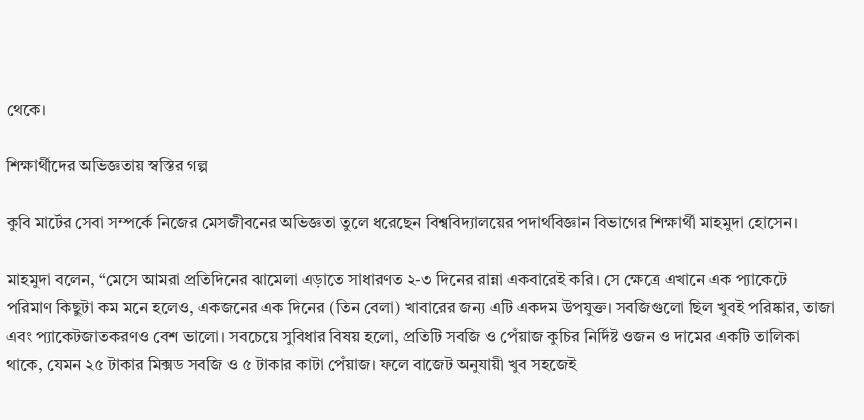থেকে।

শিক্ষার্থীদের অভিজ্ঞতায় স্বস্তির গল্প

কুবি মার্টের সেবা সম্পর্কে নিজের মেসজীবনের অভিজ্ঞতা তুলে ধরেছেন বিশ্ববিদ্যালয়ের পদার্থবিজ্ঞান বিভাগের শিক্ষার্থী মাহমুদা হোসেন।

মাহমুদা বলেন, “মেসে আমরা প্রতিদিনের ঝামেলা এড়াতে সাধারণত ২-৩ দিনের রান্না একবারেই করি। সে ক্ষেত্রে এখানে এক প্যাকেটে পরিমাণ কিছুটা কম মনে হলেও, একজনের এক দিনের (তিন বেলা) খাবারের জন্য এটি একদম উপযুক্ত। সবজিগুলো ছিল খুবই পরিষ্কার, তাজা এবং প্যাকেটজাতকরণও বেশ ভালো। সবচেয়ে সুবিধার বিষয় হলো, প্রতিটি সবজি ও পেঁয়াজ কুচির নির্দিষ্ট ওজন ও দামের একটি তালিকা থাকে, যেমন ২৫ টাকার মিক্সড সবজি ও ৫ টাকার কাটা পেঁয়াজ। ফলে বাজেট অনুযায়ী খুব সহজেই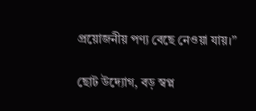প্রয়োজনীয় পণ্য বেছে নেওয়া যায়।”

ছোট উদ্যোগ, বড় স্বপ্ন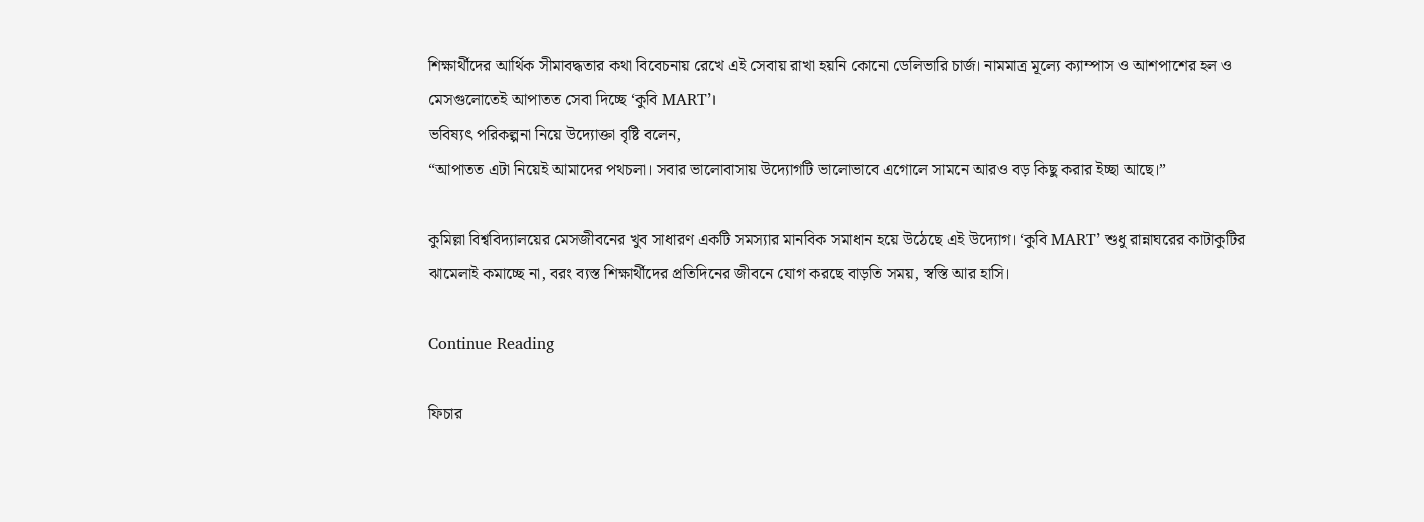শিক্ষার্থীদের আর্থিক সীমাবদ্ধতার কথা বিবেচনায় রেখে এই সেবায় রাখা হয়নি কোনো ডেলিভারি চার্জ। নামমাত্র মূল্যে ক্যাম্পাস ও আশপাশের হল ও মেসগুলোতেই আপাতত সেবা দিচ্ছে ‘কুবি MART’।
ভবিষ্যৎ পরিকল্পনা নিয়ে উদ্যোক্তা বৃষ্টি বলেন,
“আপাতত এটা নিয়েই আমাদের পথচলা। সবার ভালোবাসায় উদ্যোগটি ভালোভাবে এগোলে সামনে আরও বড় কিছু করার ইচ্ছা আছে।”

কুমিল্লা বিশ্ববিদ্যালয়ের মেসজীবনের খুব সাধারণ একটি সমস্যার মানবিক সমাধান হয়ে উঠেছে এই উদ্যোগ। ‘কুবি MART’ শুধু রান্নাঘরের কাটাকুটির ঝামেলাই কমাচ্ছে না, বরং ব্যস্ত শিক্ষার্থীদের প্রতিদিনের জীবনে যোগ করছে বাড়তি সময়, স্বস্তি আর হাসি।

Continue Reading

ফিচার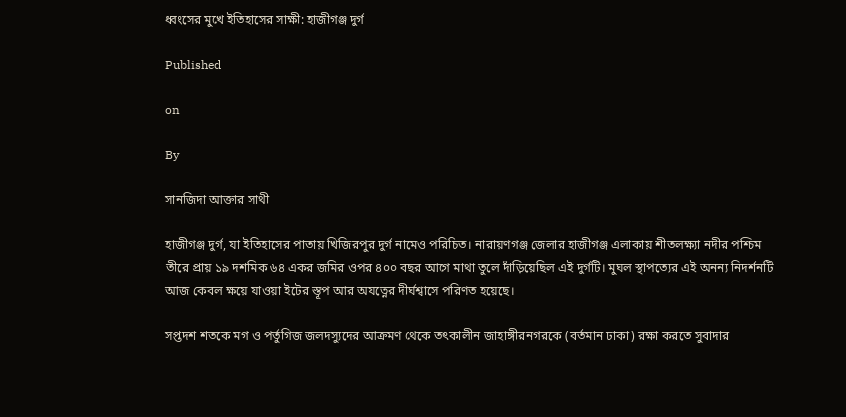ধ্বংসের মুখে ইতিহাসের সাক্ষী: হাজীগঞ্জ দুর্গ

Published

on

By

সানজিদা আক্তার সাথী

হাজীগঞ্জ দুর্গ, যা ইতিহাসের পাতায় খিজিরপুর দুর্গ নামেও পরিচিত। নারায়ণগঞ্জ জেলার হাজীগঞ্জ এলাকায় শীতলক্ষ্যা নদীর পশ্চিম তীরে প্রায় ১৯ দশমিক ৬৪ একর জমির ওপর ৪০০ বছর আগে মাথা তুলে দাঁড়িয়েছিল এই দুর্গটি। মুঘল স্থাপত্যের এই অনন্য নিদর্শনটি আজ কেবল ক্ষয়ে যাওয়া ইটের স্তূপ আর অযত্নের দীর্ঘশ্বাসে পরিণত হয়েছে।

সপ্তদশ শতকে মগ ও পর্তুগিজ জলদস্যুদের আক্রমণ থেকে তৎকালীন জাহাঙ্গীরনগরকে (বর্তমান ঢাকা) রক্ষা করতে সুবাদার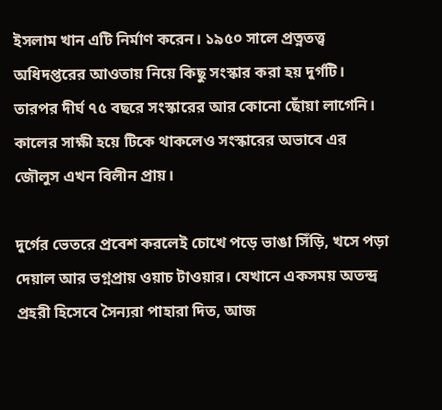ইসলাম খান এটি নির্মাণ করেন। ১৯৫০ সালে প্রত্নতত্ত্ব অধিদপ্তরের আওতায় নিয়ে কিছু সংস্কার করা হয় দুর্গটি। তারপর দীর্ঘ ৭৫ বছরে সংস্কারের আর কোনো ছোঁয়া লাগেনি। কালের সাক্ষী হয়ে টিকে থাকলেও সংস্কারের অভাবে এর জৌলুস এখন বিলীন প্রায়।

দুর্গের ভেতরে প্রবেশ করলেই চোখে পড়ে ভাঙা সিঁড়ি, খসে পড়া দেয়াল আর ভগ্নপ্রায় ওয়াচ টাওয়ার। যেখানে একসময় অতন্দ্র প্রহরী হিসেবে সৈন্যরা পাহারা দিত, আজ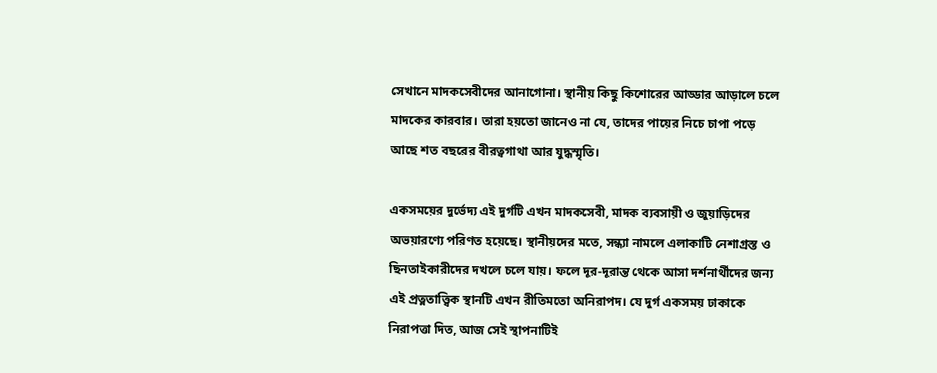সেখানে মাদকসেবীদের আনাগোনা। স্থানীয় কিছু কিশোরের আড্ডার আড়ালে চলে মাদকের কারবার। তারা হয়তো জানেও না যে, তাদের পায়ের নিচে চাপা পড়ে আছে শত বছরের বীরত্বগাথা আর যুদ্ধস্মৃতি।

একসময়ের দুর্ভেদ্য এই দুর্গটি এখন মাদকসেবী, মাদক ব্যবসায়ী ও জুয়াড়িদের অভয়ারণ্যে পরিণত হয়েছে। স্থানীয়দের মতে, সন্ধ্যা নামলে এলাকাটি নেশাগ্রস্ত ও ছিনতাইকারীদের দখলে চলে যায়। ফলে দূর-দূরান্ত থেকে আসা দর্শনার্থীদের জন্য এই প্রত্নতাত্ত্বিক স্থানটি এখন রীতিমতো অনিরাপদ। যে দুর্গ একসময় ঢাকাকে নিরাপত্তা দিত, আজ সেই স্থাপনাটিই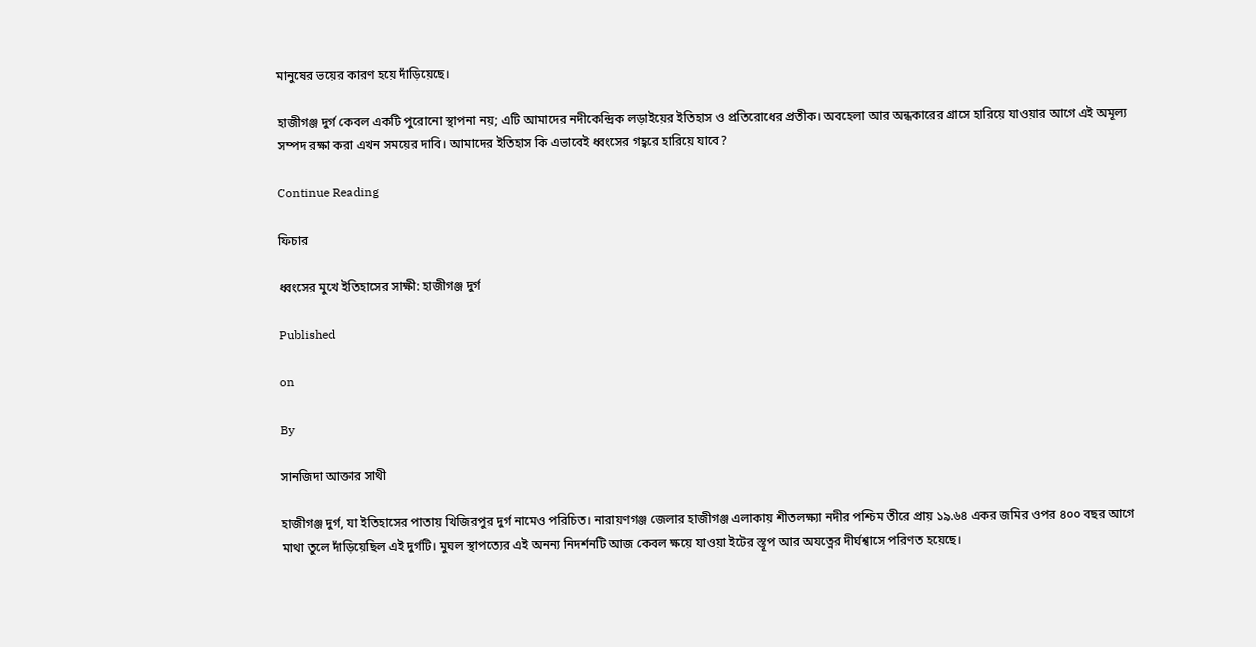মানুষের ভয়ের কারণ হয়ে দাঁড়িয়েছে।

হাজীগঞ্জ দুর্গ কেবল একটি পুরোনো স্থাপনা নয়; এটি আমাদের নদীকেন্দ্রিক লড়াইয়ের ইতিহাস ও প্রতিরোধের প্রতীক। অবহেলা আর অন্ধকারের গ্রাসে হারিয়ে যাওয়ার আগে এই অমূল্য সম্পদ রক্ষা করা এখন সময়ের দাবি। আমাদের ইতিহাস কি এভাবেই ধ্বংসের গহ্বরে হারিয়ে যাবে?

Continue Reading

ফিচার

ধ্বংসের মুখে ইতিহাসের সাক্ষী: হাজীগঞ্জ দুর্গ

Published

on

By

সানজিদা আক্তার সাথী

হাজীগঞ্জ দুর্গ, যা ইতিহাসের পাতায় খিজিরপুর দুর্গ নামেও পরিচিত। নারায়ণগঞ্জ জেলার হাজীগঞ্জ এলাকায় শীতলক্ষ্যা নদীর পশ্চিম তীরে প্রায় ১৯.৬৪ একর জমির ওপর ৪০০ বছর আগে মাথা তুলে দাঁড়িয়েছিল এই দুর্গটি। মুঘল স্থাপত্যের এই অনন্য নিদর্শনটি আজ কেবল ক্ষয়ে যাওয়া ইটের স্তূপ আর অযত্নের দীর্ঘশ্বাসে পরিণত হয়েছে।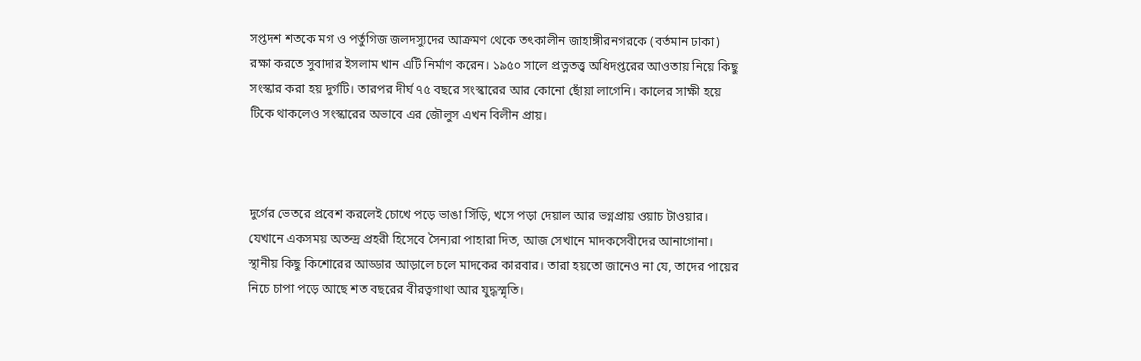সপ্তদশ শতকে মগ ও পর্তুগিজ জলদস্যুদের আক্রমণ থেকে তৎকালীন জাহাঙ্গীরনগরকে (বর্তমান ঢাকা) রক্ষা করতে সুবাদার ইসলাম খান এটি নির্মাণ করেন। ১৯৫০ সালে প্রত্নতত্ত্ব অধিদপ্তরের আওতায় নিয়ে কিছু সংস্কার করা হয় দুর্গটি। তারপর দীর্ঘ ৭৫ বছরে সংস্কারের আর কোনো ছোঁয়া লাগেনি। কালের সাক্ষী হয়ে টিকে থাকলেও সংস্কারের অভাবে এর জৌলুস এখন বিলীন প্রায়।



দুর্গের ভেতরে প্রবেশ করলেই চোখে পড়ে ভাঙা সিঁড়ি, খসে পড়া দেয়াল আর ভগ্নপ্রায় ওয়াচ টাওয়ার। যেখানে একসময় অতন্দ্র প্রহরী হিসেবে সৈন্যরা পাহারা দিত, আজ সেখানে মাদকসেবীদের আনাগোনা। স্থানীয় কিছু কিশোরের আড্ডার আড়ালে চলে মাদকের কারবার। তারা হয়তো জানেও না যে, তাদের পায়ের নিচে চাপা পড়ে আছে শত বছরের বীরত্বগাথা আর যুদ্ধস্মৃতি।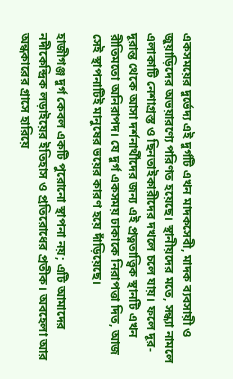একসময়ের দুর্ভেদ্য এই দুর্গটি এখন মাদকসেবী, মাদক ব্যবসায়ী ও জুয়াড়িদের অভয়ারণ্যে পরিণত হয়েছে। স্থানীয়দের মতে, সন্ধ্যা নামলে এলাকাটি নেশাগ্রস্ত ও ছিনতাইকারীদের দখলে চলে যায়। ফলে দূর-দূরান্ত থেকে আসা দর্শনার্থীদের জন্য এই প্রত্নতাত্ত্বিক স্থানটি এখন রীতিমতো অনিরাপদ। যে দুর্গ একসময় ঢাকাকে নিরাপত্তা দিত, আজ সেই স্থাপনাটিই মানুষের ভয়ের কারণ হয়ে দাঁড়িয়েছে।

হাজীগঞ্জ দুর্গ কেবল একটি পুরোনো স্থাপনা নয়; এটি আমাদের নদীকেন্দ্রিক লড়াইয়ের ইতিহাস ও প্রতিরোধের প্রতীক। অবহেলা আর অন্ধকারের গ্রাসে হারিয়ে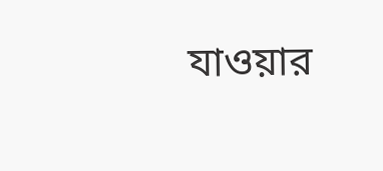যাওয়ার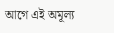আগে এই অমূল্য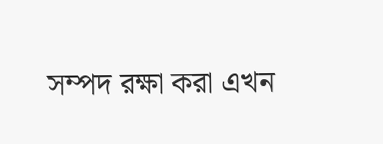সম্পদ রক্ষা করা এখন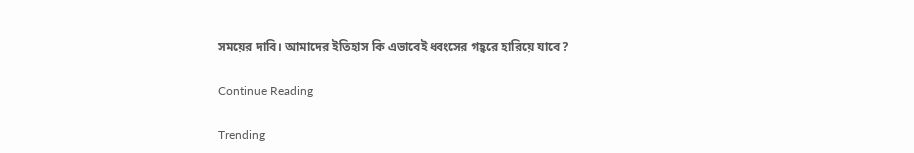সময়ের দাবি। আমাদের ইতিহাস কি এভাবেই ধ্বংসের গহ্বরে হারিয়ে যাবে?

Continue Reading

Trending